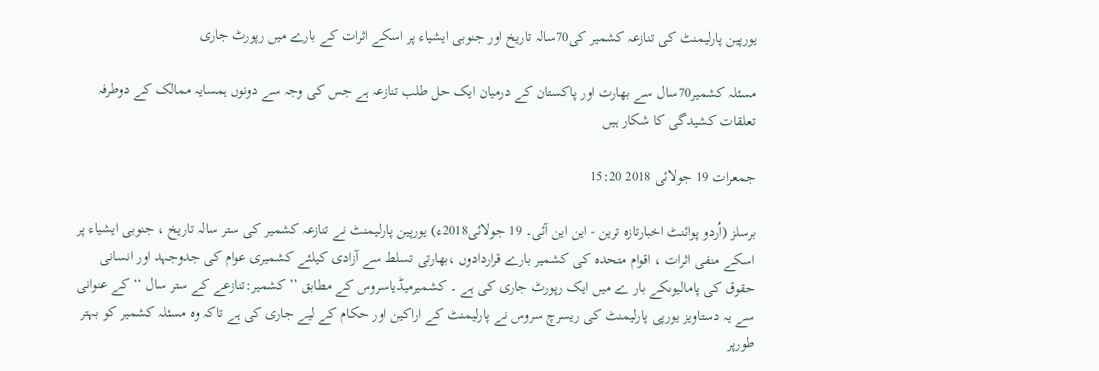یورپین پارلیمنٹ کی تنازعہ کشمیر کی70سالہ تاریخ اور جنوبی ایشیاء پر اسکے اثرات کے بارے میں رپورٹ جاری

مسئلہ کشمیر70سال سے بھارت اور پاکستان کے درمیان ایک حل طلب تنازعہ ہے جس کی وجہ سے دونوں ہمسایہ ممالک کے دوطرفہ تعلقات کشیدگی کا شکار ہیں

جمعرات 19 جولائی 2018 15:20

برسلز (اُردو پوائنٹ اخبارتازہ ترین - این این آئی۔ 19 جولائی2018ء) یورپین پارلیمنٹ نے تنازعہ کشمیر کی ستر سالہ تاریخ ، جنوبی ایشیاء پر اسکے منفی اثرات ، اقوام متحدہ کی کشمیر بارے قراردادوں ،بھارتی تسلط سے آزادی کیلئے کشمیری عوام کی جدوجہد اور انسانی حقوق کی پامالیوںکے بار ے میں ایک رپورٹ جاری کی ہے ۔ کشمیرمیڈیاسروس کے مطابق ’’کشمیر:تنازعے کے ستر سال ‘‘کے عنوانی سے یہ دستاویز یورپی پارلیمنٹ کی ریسرچ سروس نے پارلیمنٹ کے اراکین اور حکام کے لیے جاری کی ہے تاکہ وہ مسئلہ کشمیر کو بہتر طورپر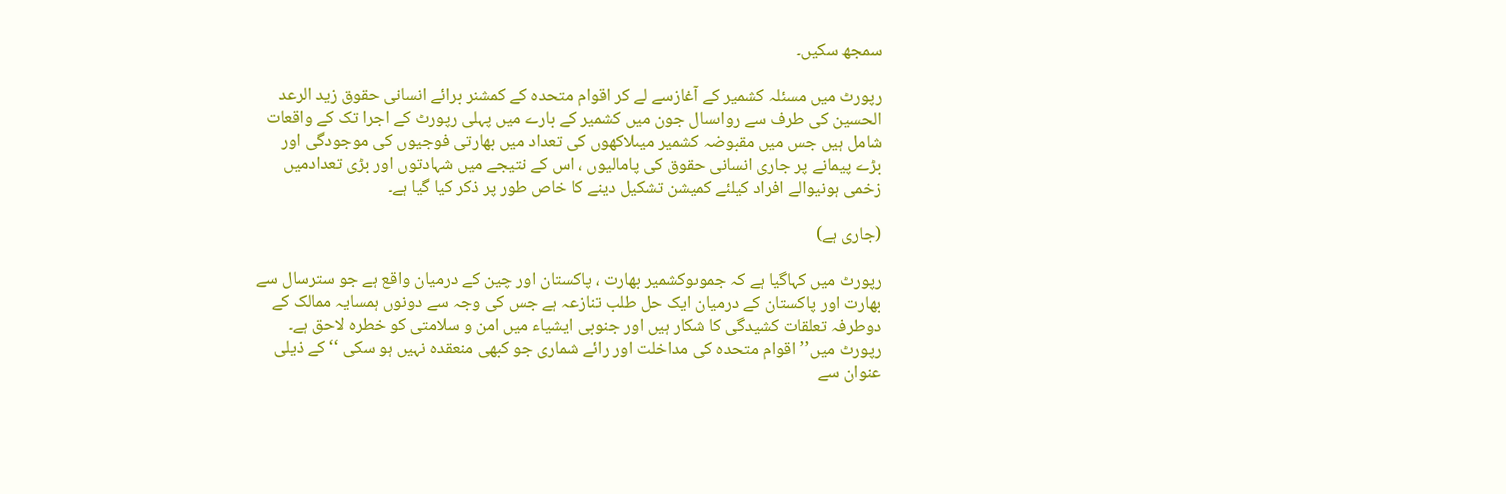سمجھ سکیں۔

رپورٹ میں مسئلہ کشمیر کے آغازسے لے کر اقوام متحدہ کے کمشنر برائے انسانی حقوق زید الرعد الحسین کی طرف سے رواںسال جون میں کشمیر کے بارے میں پہلی رپورٹ کے اجرا تک کے واقعات شامل ہیں جس میں مقبوضہ کشمیر میںلاکھوں کی تعداد میں بھارتی فوجیوں کی موجودگی اور بڑے پیمانے پر جاری انسانی حقوق کی پامالیوں ، اس کے نتیجے میں شہادتوں اور بڑی تعدادمیں زخمی ہونیوالے افراد کیلئے کمیشن تشکیل دینے کا خاص طور پر ذکر کیا گیا ہے۔

(جاری ہے)

رپورٹ میں کہاگیا ہے کہ جموںوکشمیر بھارت ، پاکستان اور چین کے درمیان واقع ہے جو سترسال سے بھارت اور پاکستان کے درمیان ایک حل طلب تنازعہ ہے جس کی وجہ سے دونوں ہمسایہ ممالک کے دوطرفہ تعلقات کشیدگی کا شکار ہیں اور جنوبی ایشیاء میں امن و سلامتی کو خطرہ لاحق ہے۔ رپورٹ میں’’اقوام متحدہ کی مداخلت اور رائے شماری جو کبھی منعقدہ نہیں ہو سکی ‘‘کے ذیلی عنوان سے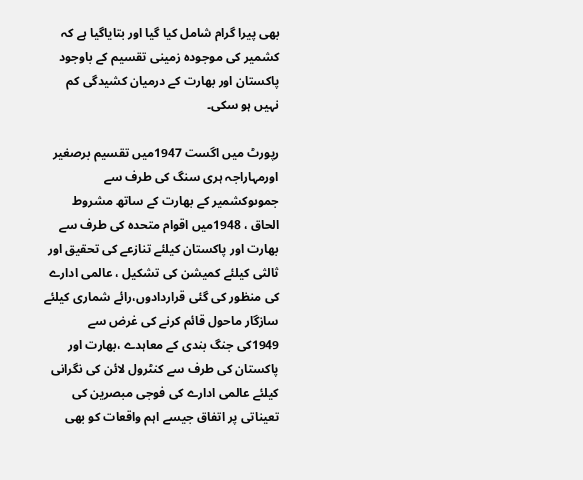بھی پیرا گرام شامل کیا گیا اور بتایاگیا ہے کہ کشمیر کی موجودہ زمینی تقسیم کے باوجود پاکستان اور بھارت کے درمیان کشیدگی کم نہیں ہو سکی۔

رپورٹ میں اگست 1947میں تقسیم برصغیر اورمہاراجہ ہری سنگ کی طرف سے جموںوکشمیر کے بھارت کے ساتھ مشروط الحاق ، 1948میں اقوام متحدہ کی طرف سے بھارت اور پاکستان کیلئے تنازعے کی تحقیق اور ثالثی کیلئے کمیشن کی تشکیل ، عالمی ادارے کی منظور کی گئی قراردادوں،رائے شماری کیلئے سازگار ماحول قائم کرنے کی غرض سے 1949کی جنگ بندی کے معاہدے ،بھارت اور پاکستان کی طرف سے کنٹرول لائن کی نگرانی کیلئے عالمی ادارے کی فوجی مبصرین کی تعیناتی پر اتفاق جیسے اہم واقعات کو بھی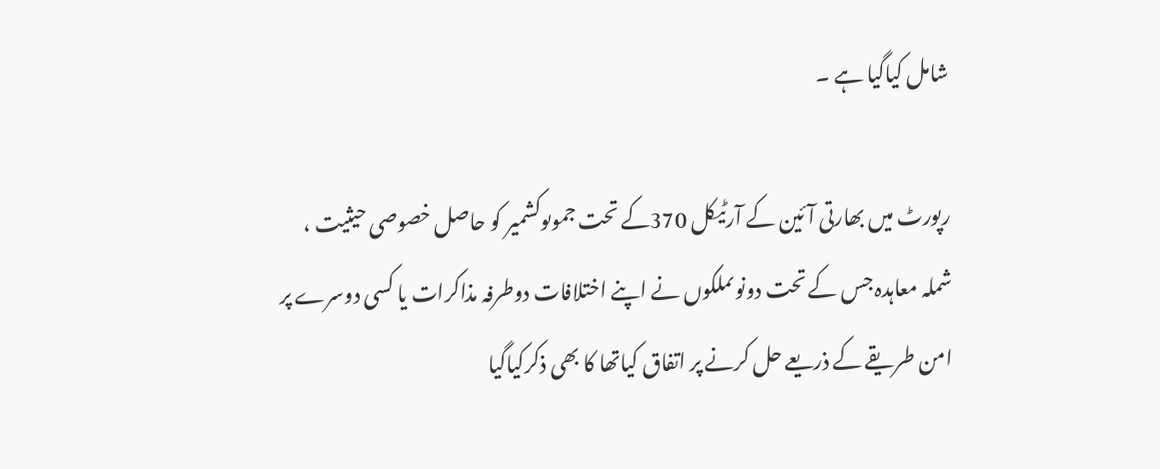شامل کیاگیا ہے ۔

رپورٹ میں بھارتی آئین کے آرٹیکل 370کے تحت جموںوکشمیر کو حاصل خصوصی حیثیت ، شملہ معاہدہ جس کے تحت دونوںملکوں نے اپنے اختلافات دوطرفہ مذاکرات یا کسی دوسرے پر امن طریقے کے ذریعے حل کرنے پر اتفاق کیاتھا کا بھی ذکرکیاگیا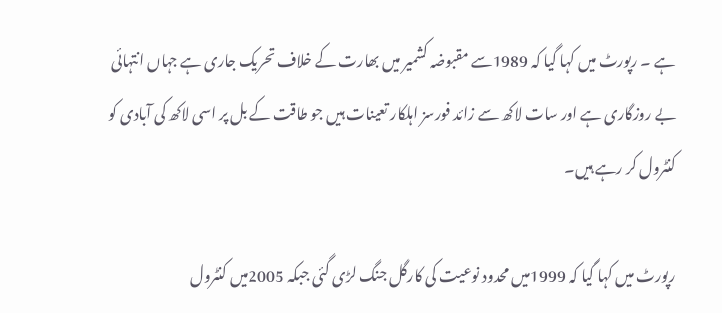ہے ۔ رپورٹ میں کہا گیا کہ 1989سے مقبوضہ کشمیر میں بھارت کے خلاف تحریک جاری ہے جہاں انتہائی بے روزگاری ہے اور سات لاکھ سے زائد فورسز اہلکار تعینات ہیں جو طاقت کے بل پر اسی لاکھ کی آبادی کو کنٹرول کر رہے ہیں۔

رپورٹ میں کہا گیا کہ 1999میں محدود نوعیت کی کارگل جنگ لڑی گئی جبکہ 2005میں کنٹرول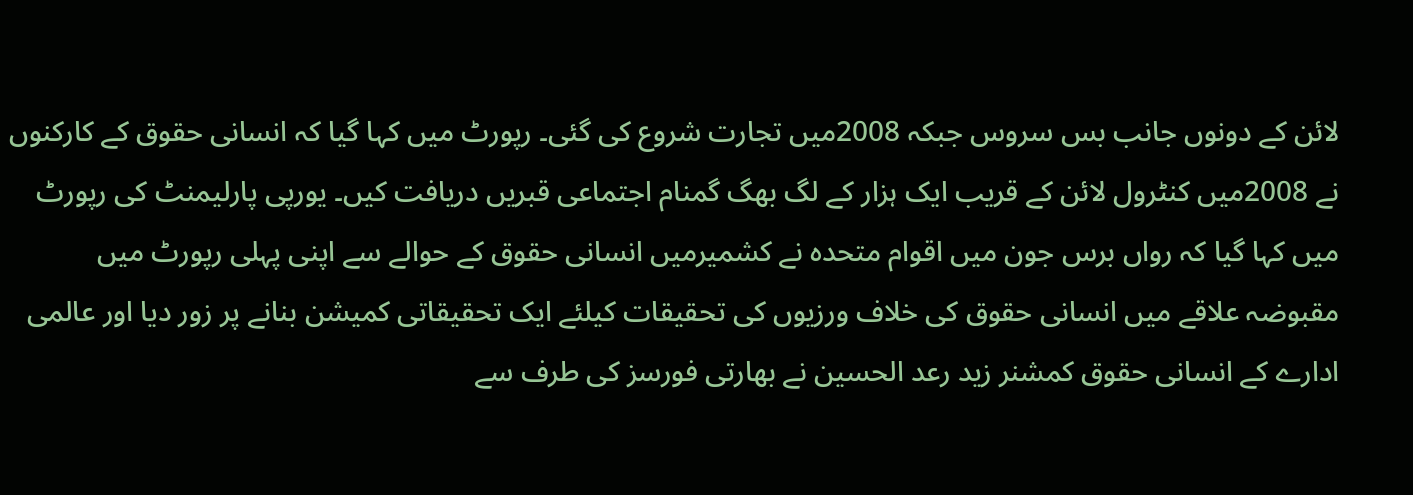لائن کے دونوں جانب بس سروس جبکہ 2008میں تجارت شروع کی گئی۔ رپورٹ میں کہا گیا کہ انسانی حقوق کے کارکنوں نے 2008میں کنٹرول لائن کے قریب ایک ہزار کے لگ بھگ گمنام اجتماعی قبریں دریافت کیں۔ یورپی پارلیمنٹ کی رپورٹ میں کہا گیا کہ رواں برس جون میں اقوام متحدہ نے کشمیرمیں انسانی حقوق کے حوالے سے اپنی پہلی رپورٹ میں مقبوضہ علاقے میں انسانی حقوق کی خلاف ورزیوں کی تحقیقات کیلئے ایک تحقیقاتی کمیشن بنانے پر زور دیا اور عالمی ادارے کے انسانی حقوق کمشنر زید رعد الحسین نے بھارتی فورسز کی طرف سے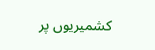کشمیریوں پر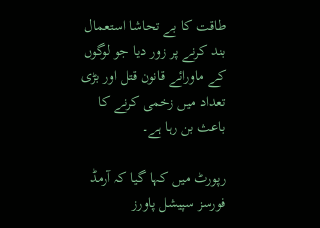طاقت کا بے تحاشا استعمال بند کرنے پر زور دیا جو لوگوں کے ماورائے قانون قتل اور بڑی تعداد میں زخمی کرنے کا باعث بن رہا ہے۔

رپورٹ میں کہا گیا کہ آرمڈ فورسز سپیشل پاورز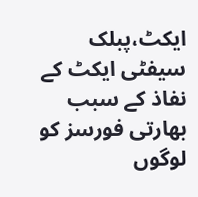ایکٹ،پبلک سیفٹی ایکٹ کے نفاذ کے سبب بھارتی فورسز کو لوگوں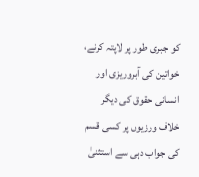کو جبری طور پر لاپتہ کرنے، خواتین کی آبروریزی اور انسانی حقوق کی دیگر خلاف ورزیوں پر کسی قسم کی جواب دہی سے استثنیٰ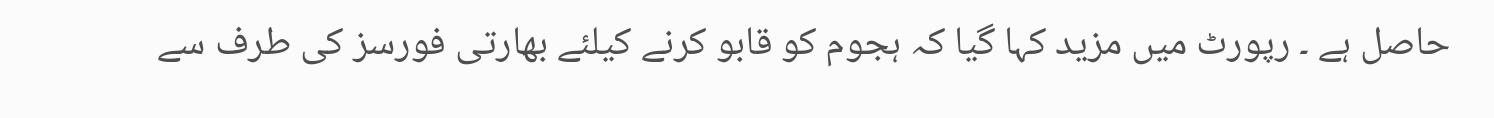حاصل ہے ۔ رپورٹ میں مزید کہا گیا کہ ہجوم کو قابو کرنے کیلئے بھارتی فورسز کی طرف سے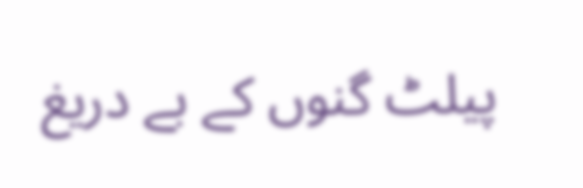پیلٹ گنوں کے بے دریغ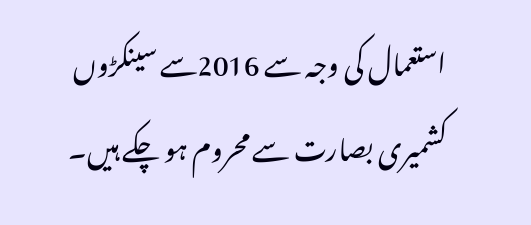استعمال کی وجہ سے 2016سے سینکڑوں کشمیری بصارت سے محروم ہو چکے ہیں۔